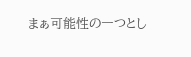まぁ可能性の一つとし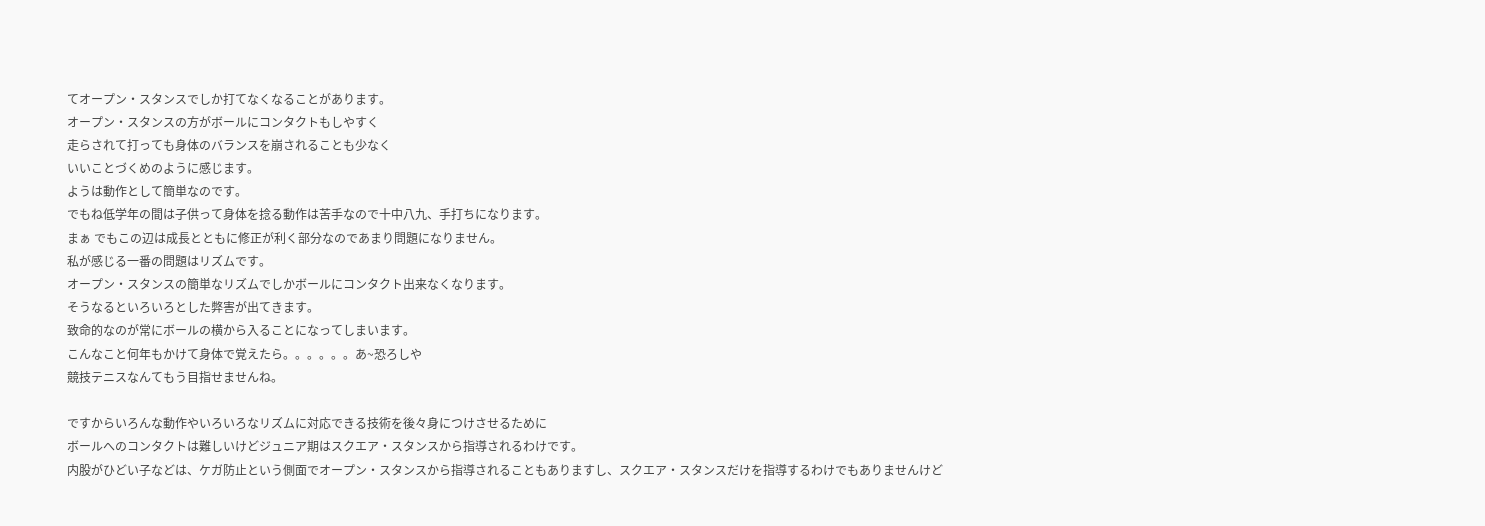てオープン・スタンスでしか打てなくなることがあります。
オープン・スタンスの方がボールにコンタクトもしやすく
走らされて打っても身体のバランスを崩されることも少なく
いいことづくめのように感じます。
ようは動作として簡単なのです。
でもね低学年の間は子供って身体を捻る動作は苦手なので十中八九、手打ちになります。
まぁ でもこの辺は成長とともに修正が利く部分なのであまり問題になりません。
私が感じる一番の問題はリズムです。
オープン・スタンスの簡単なリズムでしかボールにコンタクト出来なくなります。
そうなるといろいろとした弊害が出てきます。
致命的なのが常にボールの横から入ることになってしまいます。
こんなこと何年もかけて身体で覚えたら。。。。。。あ~恐ろしや
競技テニスなんてもう目指せませんね。

ですからいろんな動作やいろいろなリズムに対応できる技術を後々身につけさせるために
ボールへのコンタクトは難しいけどジュニア期はスクエア・スタンスから指導されるわけです。
内股がひどい子などは、ケガ防止という側面でオープン・スタンスから指導されることもありますし、スクエア・スタンスだけを指導するわけでもありませんけど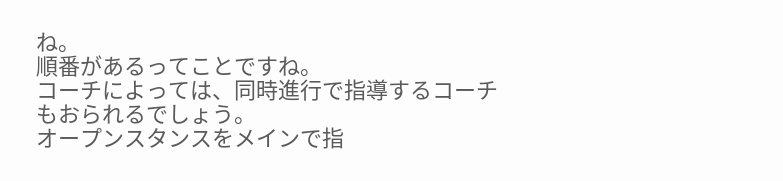ね。
順番があるってことですね。
コーチによっては、同時進行で指導するコーチもおられるでしょう。
オープンスタンスをメインで指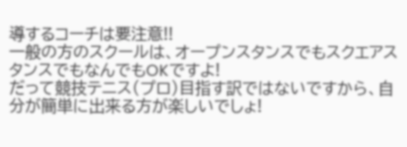導するコーチは要注意!!
一般の方のスクールは、オープンスタンスでもスクエアスタンスでもなんでもOKですよ!
だって競技テニス(プロ)目指す訳ではないですから、自分が簡単に出来る方が楽しいでしょ!